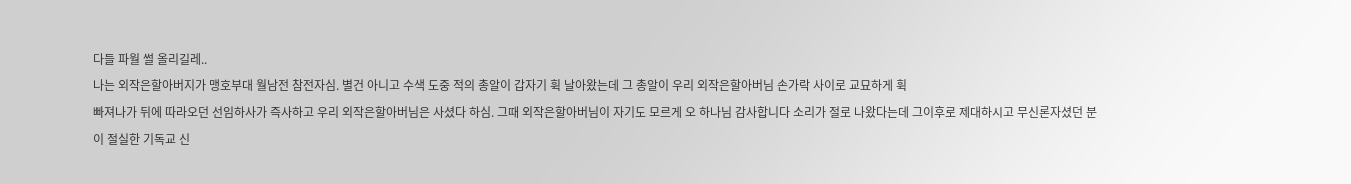다들 파월 썰 올리길레..
나는 외작은할아버지가 맹호부대 월남전 참전자심. 별건 아니고 수색 도중 적의 총알이 갑자기 휙 날아왔는데 그 총알이 우리 외작은할아버님 손가락 사이로 교묘하게 휙
빠져나가 뒤에 따라오던 선임하사가 즉사하고 우리 외작은할아버님은 사셨다 하심. 그때 외작은할아버님이 자기도 모르게 오 하나님 감사합니다 소리가 절로 나왔다는데 그이후로 제대하시고 무신론자셨던 분이 절실한 기독교 신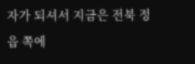자가 되셔서 지금은 전북 정읍 쪽에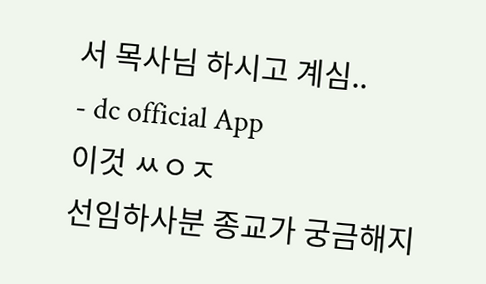서 목사님 하시고 계심..
- dc official App
이것 ㅆㅇㅈ
선임하사분 종교가 궁금해지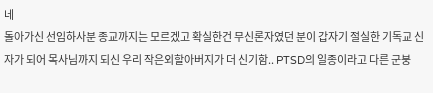네
돌아가신 선임하사분 종교까지는 모르겠고 확실한건 무신론자였던 분이 갑자기 절실한 기독교 신자가 되어 목사님까지 되신 우리 작은외할아버지가 더 신기함.. PTSD의 일종이라고 다른 군붕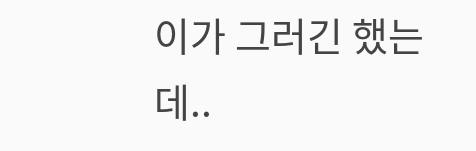이가 그러긴 했는데..